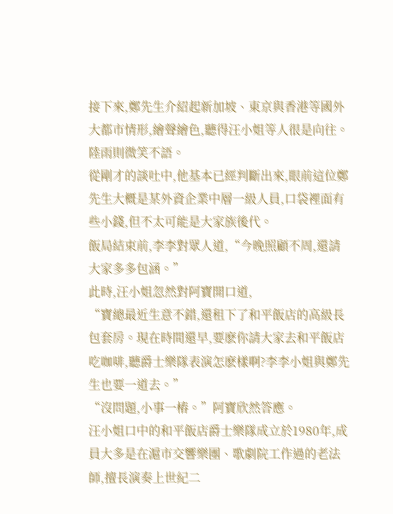接下來,鄭先生介紹起新加坡、東京與香港等國外大都市情形,繪聲繪色,聽得汪小姐等人很是向往。
陸雨則微笑不語。
從剛才的談吐中,他基本已經判斷出來,眼前這位鄭先生大概是某外資企業中層一級人員,口袋裡面有些小錢,但不太可能是大家族後代。
飯局結束前,李李對眾人道,“今晚照顧不周,還請大家多多包涵。”
此時,汪小姐忽然對阿寶開口道,
“寶總最近生意不錯,還租下了和平飯店的高級長包套房。現在時間還早,要麽你請大家去和平飯店吃咖啡,聽爵士樂隊表演怎麽樣啊?李李小姐與鄭先生也要一道去。”
“沒問題,小事一樁。”阿寶欣然答應。
汪小姐口中的和平飯店爵士樂隊成立於1980年,成員大多是在滬市交響樂團、歌劇院工作過的老法師,擅長演奏上世紀二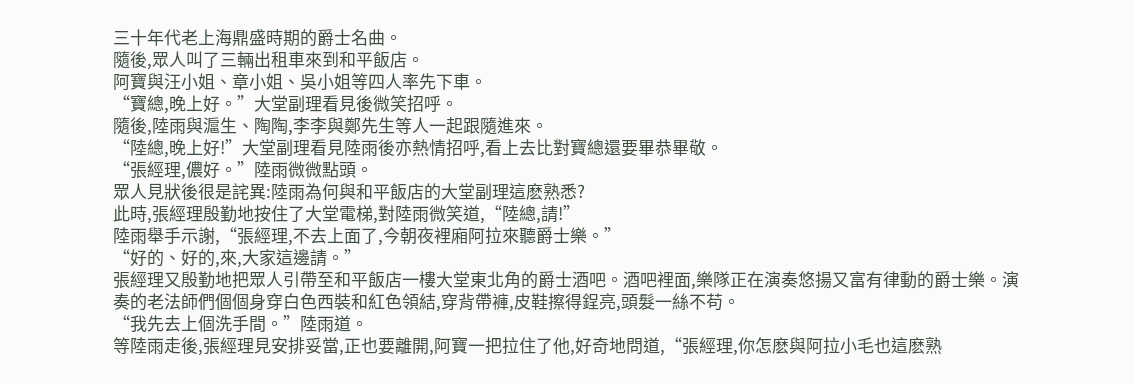三十年代老上海鼎盛時期的爵士名曲。
隨後,眾人叫了三輛出租車來到和平飯店。
阿寶與汪小姐、章小姐、吳小姐等四人率先下車。
“寶總,晚上好。”大堂副理看見後微笑招呼。
隨後,陸雨與滬生、陶陶,李李與鄭先生等人一起跟隨進來。
“陸總,晚上好!”大堂副理看見陸雨後亦熱情招呼,看上去比對寶總還要畢恭畢敬。
“張經理,儂好。”陸雨微微點頭。
眾人見狀後很是詫異:陸雨為何與和平飯店的大堂副理這麽熟悉?
此時,張經理殷勤地按住了大堂電梯,對陸雨微笑道,“陸總,請!”
陸雨舉手示謝,“張經理,不去上面了,今朝夜裡廂阿拉來聽爵士樂。”
“好的、好的,來,大家這邊請。”
張經理又殷勤地把眾人引帶至和平飯店一樓大堂東北角的爵士酒吧。酒吧裡面,樂隊正在演奏悠揚又富有律動的爵士樂。演奏的老法師們個個身穿白色西裝和紅色領結,穿背帶褲,皮鞋擦得鋥亮,頭髮一絲不苟。
“我先去上個洗手間。”陸雨道。
等陸雨走後,張經理見安排妥當,正也要離開,阿寶一把拉住了他,好奇地問道,“張經理,你怎麽與阿拉小毛也這麽熟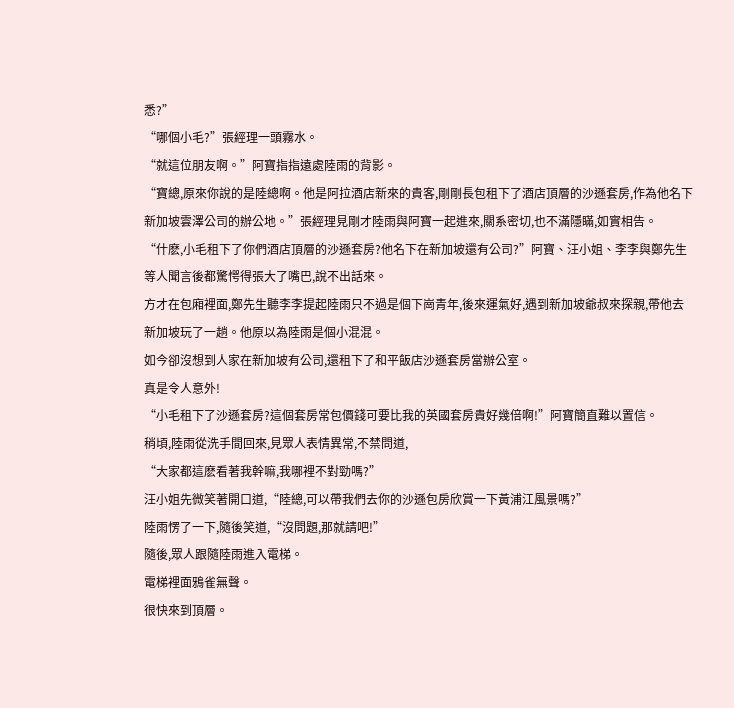悉?”
“哪個小毛?”張經理一頭霧水。
“就這位朋友啊。”阿寶指指遠處陸雨的背影。
“寶總,原來你說的是陸總啊。他是阿拉酒店新來的貴客,剛剛長包租下了酒店頂層的沙遜套房,作為他名下新加坡雲澤公司的辦公地。”張經理見剛才陸雨與阿寶一起進來,關系密切,也不滿隱瞞,如實相告。
“什麽,小毛租下了你們酒店頂層的沙遜套房?他名下在新加坡還有公司?”阿寶、汪小姐、李李與鄭先生等人聞言後都驚愕得張大了嘴巴,說不出話來。
方才在包廂裡面,鄭先生聽李李提起陸雨只不過是個下崗青年,後來運氣好,遇到新加坡爺叔來探親,帶他去新加坡玩了一趟。他原以為陸雨是個小混混。
如今卻沒想到人家在新加坡有公司,還租下了和平飯店沙遜套房當辦公室。
真是令人意外!
“小毛租下了沙遜套房?這個套房常包價錢可要比我的英國套房貴好幾倍啊!”阿寶簡直難以置信。
稍頃,陸雨從洗手間回來,見眾人表情異常,不禁問道,
“大家都這麽看著我幹嘛,我哪裡不對勁嗎?”
汪小姐先微笑著開口道,“陸總,可以帶我們去你的沙遜包房欣賞一下黃浦江風景嗎?”
陸雨愣了一下,隨後笑道,“沒問題,那就請吧!”
隨後,眾人跟隨陸雨進入電梯。
電梯裡面鴉雀無聲。
很快來到頂層。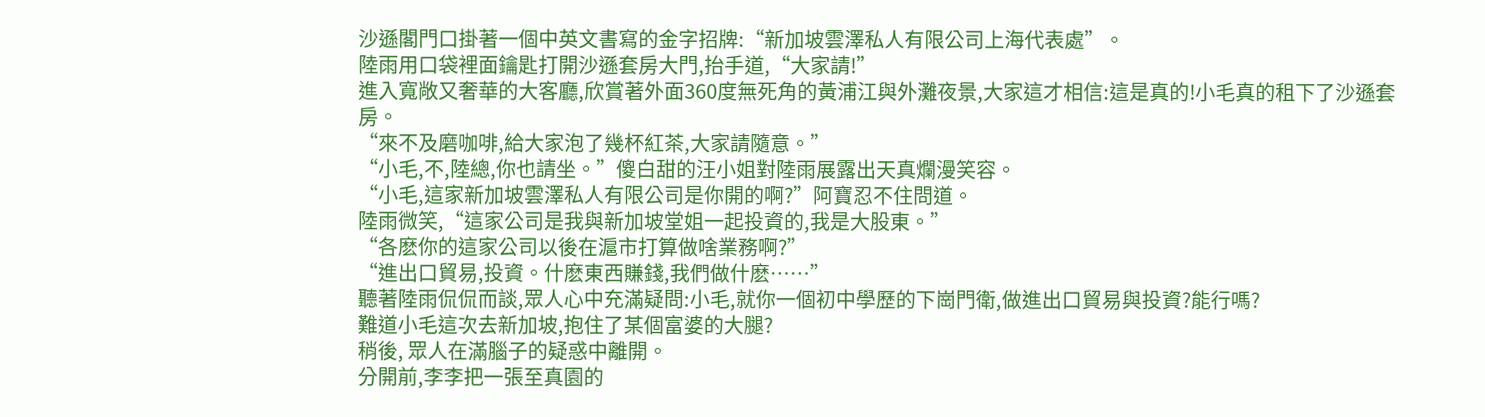沙遜閣門口掛著一個中英文書寫的金字招牌:“新加坡雲澤私人有限公司上海代表處”。
陸雨用口袋裡面鑰匙打開沙遜套房大門,抬手道,“大家請!”
進入寬敞又奢華的大客廳,欣賞著外面360度無死角的黃浦江與外灘夜景,大家這才相信:這是真的!小毛真的租下了沙遜套房。
“來不及磨咖啡,給大家泡了幾杯紅茶,大家請隨意。”
“小毛,不,陸總,你也請坐。”傻白甜的汪小姐對陸雨展露出天真爛漫笑容。
“小毛,這家新加坡雲澤私人有限公司是你開的啊?”阿寶忍不住問道。
陸雨微笑,“這家公司是我與新加坡堂姐一起投資的,我是大股東。”
“各麽你的這家公司以後在滬市打算做啥業務啊?”
“進出口貿易,投資。什麽東西賺錢,我們做什麽……”
聽著陸雨侃侃而談,眾人心中充滿疑問:小毛,就你一個初中學歷的下崗門衛,做進出口貿易與投資?能行嗎?
難道小毛這次去新加坡,抱住了某個富婆的大腿?
稍後, 眾人在滿腦子的疑惑中離開。
分開前,李李把一張至真園的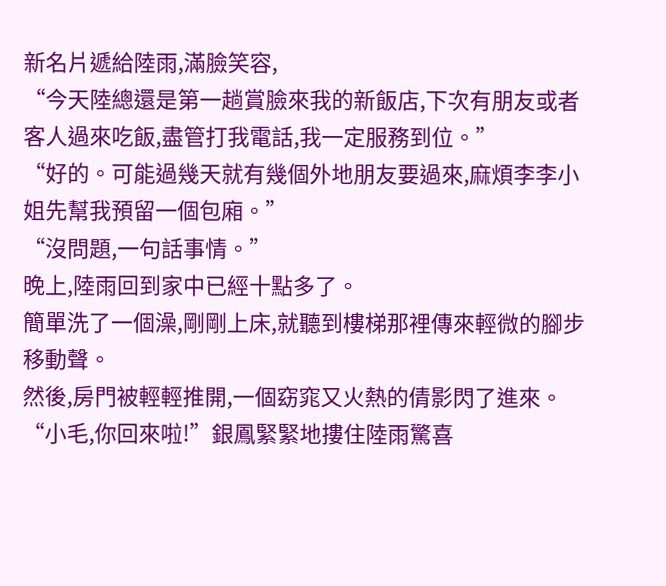新名片遞給陸雨,滿臉笑容,
“今天陸總還是第一趟賞臉來我的新飯店,下次有朋友或者客人過來吃飯,盡管打我電話,我一定服務到位。”
“好的。可能過幾天就有幾個外地朋友要過來,麻煩李李小姐先幫我預留一個包廂。”
“沒問題,一句話事情。”
晚上,陸雨回到家中已經十點多了。
簡單洗了一個澡,剛剛上床,就聽到樓梯那裡傳來輕微的腳步移動聲。
然後,房門被輕輕推開,一個窈窕又火熱的倩影閃了進來。
“小毛,你回來啦!”銀鳳緊緊地摟住陸雨驚喜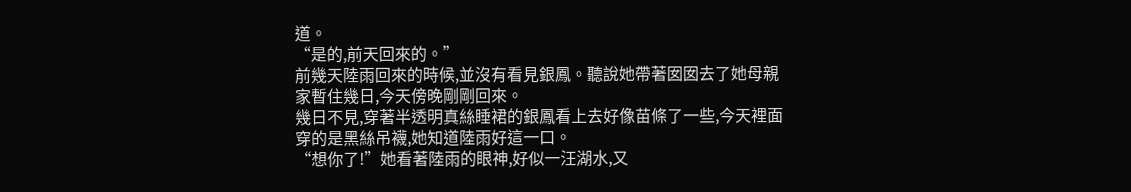道。
“是的,前天回來的。”
前幾天陸雨回來的時候,並沒有看見銀鳳。聽說她帶著囡囡去了她母親家暫住幾日,今天傍晚剛剛回來。
幾日不見,穿著半透明真絲睡裙的銀鳳看上去好像苗條了一些,今天裡面穿的是黑絲吊襪,她知道陸雨好這一口。
“想你了!”她看著陸雨的眼神,好似一汪湖水,又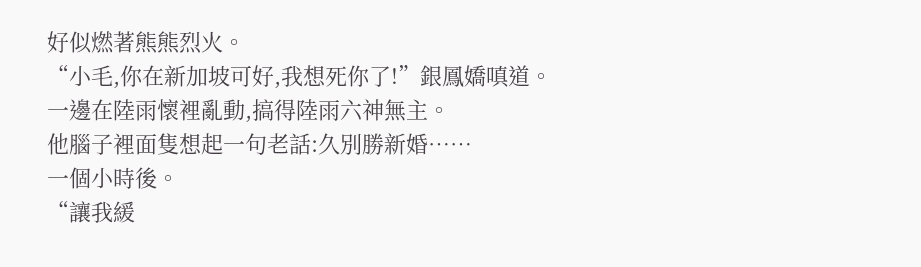好似燃著熊熊烈火。
“小毛,你在新加坡可好,我想死你了!”銀鳳嬌嗔道。
一邊在陸雨懷裡亂動,搞得陸雨六神無主。
他腦子裡面隻想起一句老話:久別勝新婚……
一個小時後。
“讓我緩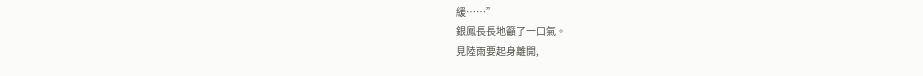緩……”
銀鳳長長地籲了一口氣。
見陸雨要起身離開,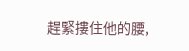趕緊摟住他的腰,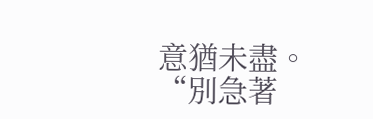意猶未盡。
“別急著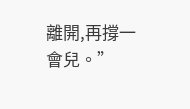離開,再撐一會兒。”